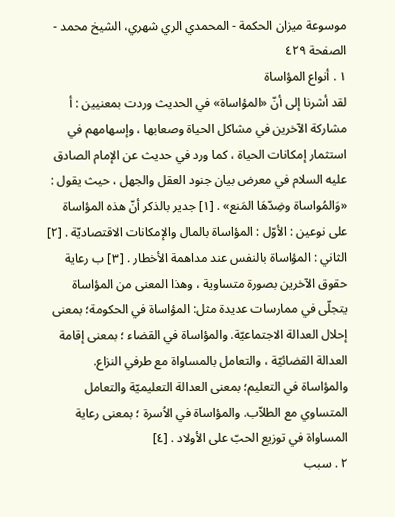موسوعة ميزان الحکمة - المحمدي الري شهري، الشيخ محمد - الصفحة ٤٢٩
١ . أنواع المؤاساة
لقد أشرنا إلى أنّ «المؤاساة» في الحديث وردت بمعنيين : أ مشاركة الآخرين في مشاكل الحياة وصعابها ، وإسهامهم في استثمار إمكانات الحياة ، كما ورد في حديث عن الإمام الصادق عليه السلام في معرض بيان جنود العقل والجهل ، حيث يقول : «وَالمُواساة وضِدّهَا المَنع» . [١] جدير بالذكر أنّ هذه المؤاساة على نوعين : الأوّل : المؤاساة بالمال والإمكانات الاقتصاديّة . [٢] الثاني : المؤاساة بالنفس عند مداهمة الأخطار . [٣] ب رعاية حقوق الآخرين بصورة متساوية ، وهذا المعنى من المؤاساة يتجلّى في ممارسات عديدة مثل: المؤاساة في الحكومة؛ بمعنى إحلال العدالة الاجتماعيّة. والمؤاساة في القضاء ؛ بمعنى إقامة العدالة القضائيّة ، والتعامل بالمساواة مع طرفي النزاع. والمؤاساة في التعليم؛ بمعنى العدالة التعليميّة والتعامل المتساوي مع الطلاّب. والمؤاساة في الاُسرة ؛ بمعنى رعاية المساواة في توزيع الحبّ على الأولاد . [٤]
٢ . سبب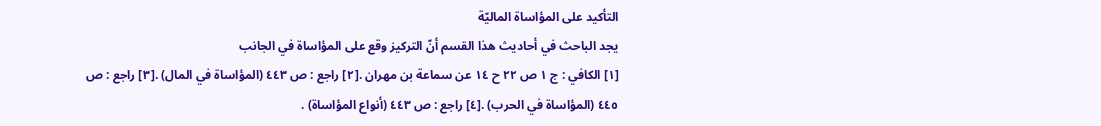التأكيد على المؤاساة الماليّة
يجد الباحث في أحاديث هذا القسم أنّ التركيز وقع على المؤاساة في الجانب
[١] الكافي : ج ١ ص ٢٢ ح ١٤ عن سماعة بن مهران .[٢] راجع : ص ٤٤٣ (المؤاساة في المال) .[٣] راجع : ص ٤٤٥ (المؤاساة في الحرب) .[٤] راجع : ص ٤٤٣ (أنواع المؤاساة) .